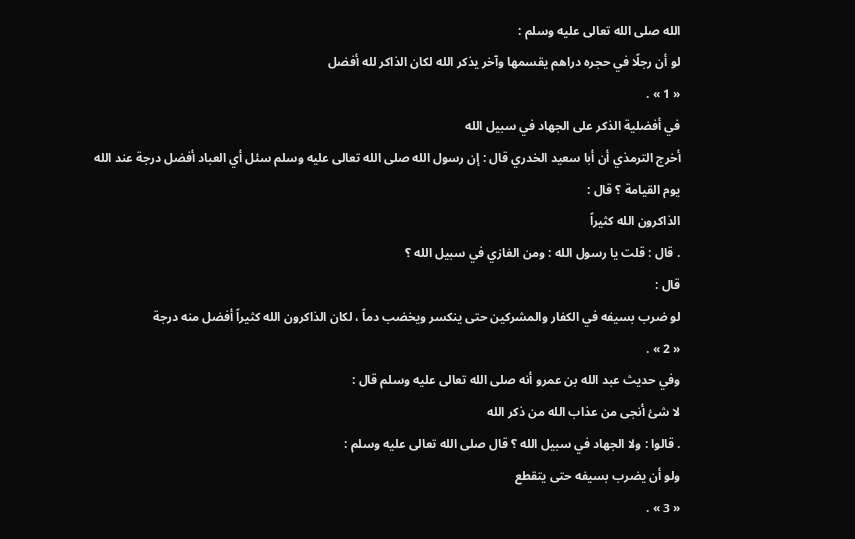الله صلى الله تعالى عليه وسلم :
لو أن رجلًا في حجره دراهم يقسمها وآخر يذكر الله لكان الذاكر لله أفضل
« 1 » .
في أفضلية الذكر على الجهاد في سبيل الله
أخرج الترمذي أن أبا سعيد الخدري قال : إن رسول الله صلى الله تعالى عليه وسلم سئل أي العباد أفضل درجة عند الله يوم القيامة ؟ قال :
الذاكرون الله كثيراً
. قال : قلت يا رسول الله : ومن الغازي في سبيل الله ؟
قال :
لو ضرب بسيفه في الكفار والمشركين حتى ينكسر ويخضب دماً ، لكان الذاكرون الله كثيراً أفضل منه درجة
« 2 » .
وفي حديث عبد الله بن عمرو أنه صلى الله تعالى عليه وسلم قال :
لا شئ أنجى من عذاب الله من ذكر الله
. قالوا : ولا الجهاد في سبيل الله ؟ قال صلى الله تعالى عليه وسلم :
ولو أن يضرب بسيفه حتى يتقطع
« 3 » .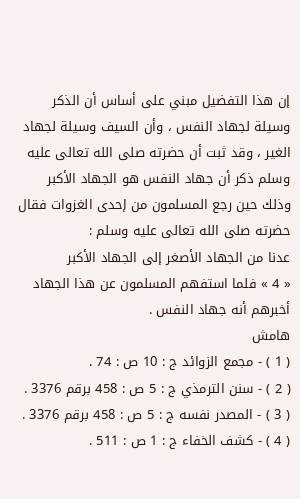إن هذا التفضيل مبني على أساس أن الذكر وسيلة لجهاد النفس ، وأن السيف وسيلة لجهاد الغير ، وقد ثبت أن حضرته صلى الله تعالى عليه وسلم ذكر أن جهاد النفس هو الجهاد الأكبر وذلك حين رجع المسلمون من إحدى الغزوات فقال حضرته صلى الله تعالى عليه وسلم :
عدنا من الجهاد الأصغر إلى الجهاد الأكبر
« 4 » فلما استفهم المسلمون عن هذا الجهاد أخبرهم أنه جهاد النفس .
هامش
( 1 ) - مجمع الزوائد ج : 10 ص : 74 .
( 2 ) - سنن الترمذي ج : 5 ص : 458 برقم 3376 .
( 3 ) - المصدر نفسه ج : 5 ص : 458 برقم 3376 .
( 4 ) - كشف الخفاء ج : 1 ص : 511 .